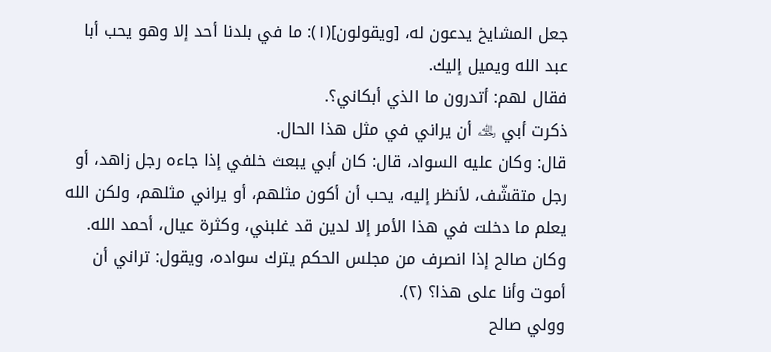جعل المشايخ يدعون له، [ويقولون](١): ما في بلدنا أحد إلا وهو يحب أبا عبد الله ويميل إليك.
فقال لهم: أتدرون ما الذي أبكاني؟.
ذكرت أبي ﵀ أن يراني في مثل هذا الحال.
قال: وكان عليه السواد، قال: كان أبي يبعث خلفي إذا جاءه رجل زاهد، أو رجل متقشّف، لأنظر إليه، يحب أن أكون مثلهم، أو يراني مثلهم، ولكن الله يعلم ما دخلت في هذا الأمر إلا لدين قد غلبني، وكثرة عيال، أحمد الله.
وكان صالح إذا انصرف من مجلس الحكم يترك سواده، ويقول: تراني أن أموت وأنا على هذا؟ (٢).
وولي صالح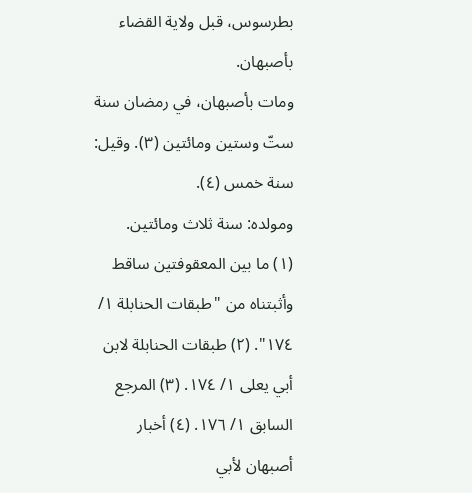بطرسوس، قبل ولاية القضاء بأصبهان.
ومات بأصبهان، في رمضان سنة ستّ وستين ومائتين (٣). وقيل: سنة خمس (٤).
ومولده: سنة ثلاث ومائتين.
(١) ما بين المعقوفتين ساقط وأثبتناه من "طبقات الحنابلة ١/ ١٧٤". (٢) طبقات الحنابلة لابن أبي يعلى ١/ ١٧٤. (٣) المرجع السابق ١/ ١٧٦. (٤) أخبار أصبهان لأبي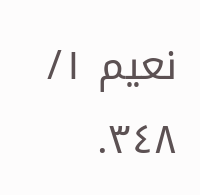نعيم ١/ ٣٤٨.